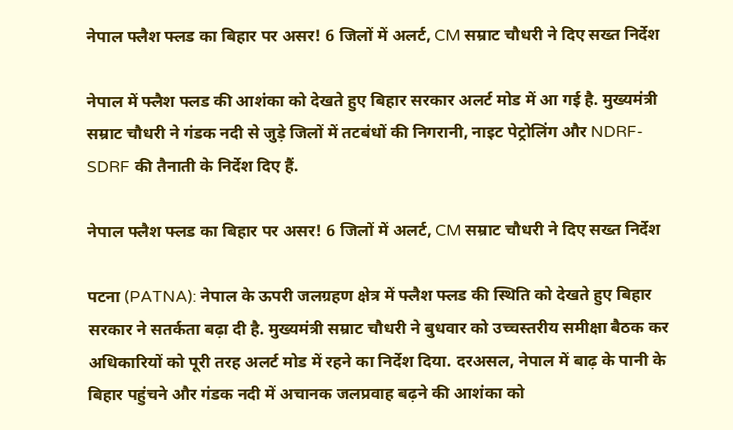नेपाल फ्लैश फ्लड का बिहार पर असर! 6 जिलों में अलर्ट, CM सम्राट चौधरी ने दिए सख्त निर्देश

नेपाल में फ्लैश फ्लड की आशंका को देखते हुए बिहार सरकार अलर्ट मोड में आ गई है. मुख्यमंत्री सम्राट चौधरी ने गंडक नदी से जुड़े जिलों में तटबंधों की निगरानी, नाइट पेट्रोलिंग और NDRF-SDRF की तैनाती के निर्देश दिए हैं.

नेपाल फ्लैश फ्लड का बिहार पर असर! 6 जिलों में अलर्ट, CM सम्राट चौधरी ने दिए सख्त निर्देश

पटना (PATNA): नेपाल के ऊपरी जलग्रहण क्षेत्र में फ्लैश फ्लड की स्थिति को देखते हुए बिहार सरकार ने सतर्कता बढ़ा दी है. मुख्यमंत्री सम्राट चौधरी ने बुधवार को उच्चस्तरीय समीक्षा बैठक कर अधिकारियों को पूरी तरह अलर्ट मोड में रहने का निर्देश दिया. दरअसल, नेपाल में बाढ़ के पानी के बिहार पहुंचने और गंडक नदी में अचानक जलप्रवाह बढ़ने की आशंका को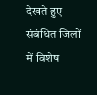देखते हुए संबंधित जिलों में विशेष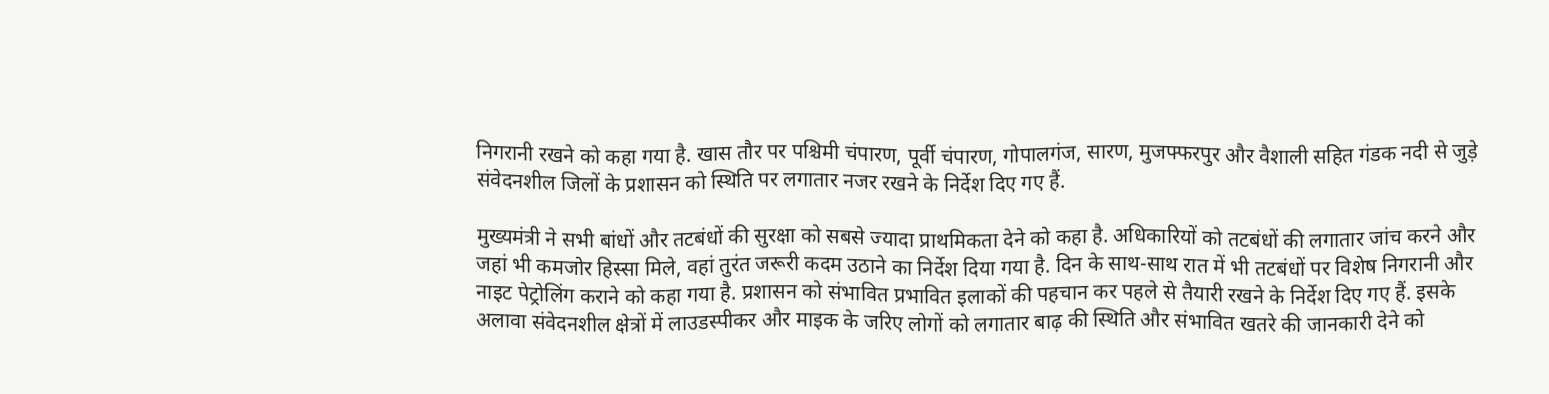निगरानी रखने को कहा गया है. खास तौर पर पश्चिमी चंपारण, पूर्वी चंपारण, गोपालगंज, सारण, मुजफ्फरपुर और वैशाली सहित गंडक नदी से जुड़े संवेदनशील जिलों के प्रशासन को स्थिति पर लगातार नजर रखने के निर्देश दिए गए हैं.

मुख्यमंत्री ने सभी बांधों और तटबंधों की सुरक्षा को सबसे ज्यादा प्राथमिकता देने को कहा है. अधिकारियों को तटबंधों की लगातार जांच करने और जहां भी कमजोर हिस्सा मिले, वहां तुरंत जरूरी कदम उठाने का निर्देश दिया गया है. दिन के साथ-साथ रात में भी तटबंधों पर विशेष निगरानी और नाइट पेट्रोलिंग कराने को कहा गया है. प्रशासन को संभावित प्रभावित इलाकों की पहचान कर पहले से तैयारी रखने के निर्देश दिए गए हैं. इसके अलावा संवेदनशील क्षेत्रों में लाउडस्पीकर और माइक के जरिए लोगों को लगातार बाढ़ की स्थिति और संभावित खतरे की जानकारी देने को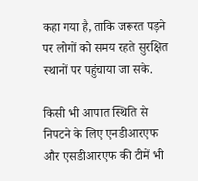कहा गया है, ताकि जरूरत पड़ने पर लोगों को समय रहते सुरक्षित स्थानों पर पहुंचाया जा सके.

किसी भी आपात स्थिति से निपटने के लिए एनडीआरएफ और एसडीआरएफ की टीमें भी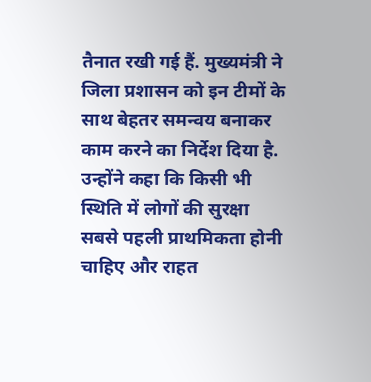तैनात रखी गई हैं. मुख्यमंत्री ने जिला प्रशासन को इन टीमों के साथ बेहतर समन्वय बनाकर काम करने का निर्देश दिया है. उन्होंने कहा कि किसी भी स्थिति में लोगों की सुरक्षा सबसे पहली प्राथमिकता होनी चाहिए और राहत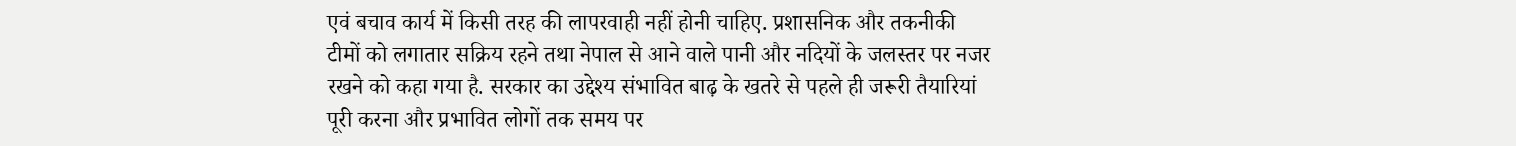एवं बचाव कार्य में किसी तरह की लापरवाही नहीं होनी चाहिए. प्रशासनिक और तकनीकी टीमों को लगातार सक्रिय रहने तथा नेपाल से आने वाले पानी और नदियों के जलस्तर पर नजर रखने को कहा गया है. सरकार का उद्देश्य संभावित बाढ़ के खतरे से पहले ही जरूरी तैयारियां पूरी करना और प्रभावित लोगों तक समय पर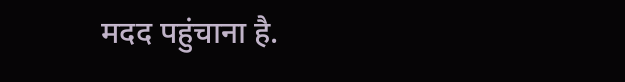मदद पहुंचाना है.